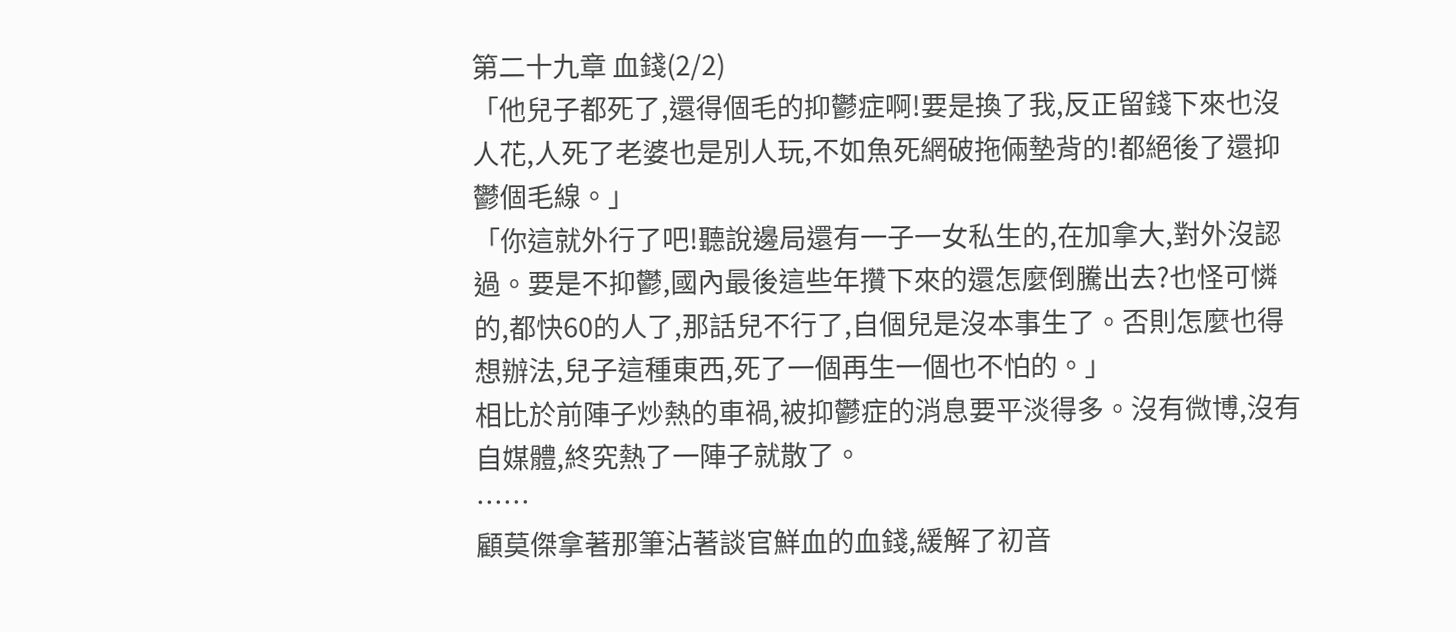第二十九章 血錢(2/2)
「他兒子都死了,還得個毛的抑鬱症啊!要是換了我,反正留錢下來也沒人花,人死了老婆也是別人玩,不如魚死網破拖倆墊背的!都絕後了還抑鬱個毛線。」
「你這就外行了吧!聽說邊局還有一子一女私生的,在加拿大,對外沒認過。要是不抑鬱,國內最後這些年攢下來的還怎麼倒騰出去?也怪可憐的,都快60的人了,那話兒不行了,自個兒是沒本事生了。否則怎麼也得想辦法,兒子這種東西,死了一個再生一個也不怕的。」
相比於前陣子炒熱的車禍,被抑鬱症的消息要平淡得多。沒有微博,沒有自媒體,終究熱了一陣子就散了。
……
顧莫傑拿著那筆沾著談官鮮血的血錢,緩解了初音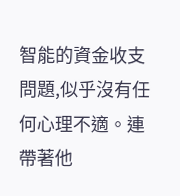智能的資金收支問題,似乎沒有任何心理不適。連帶著他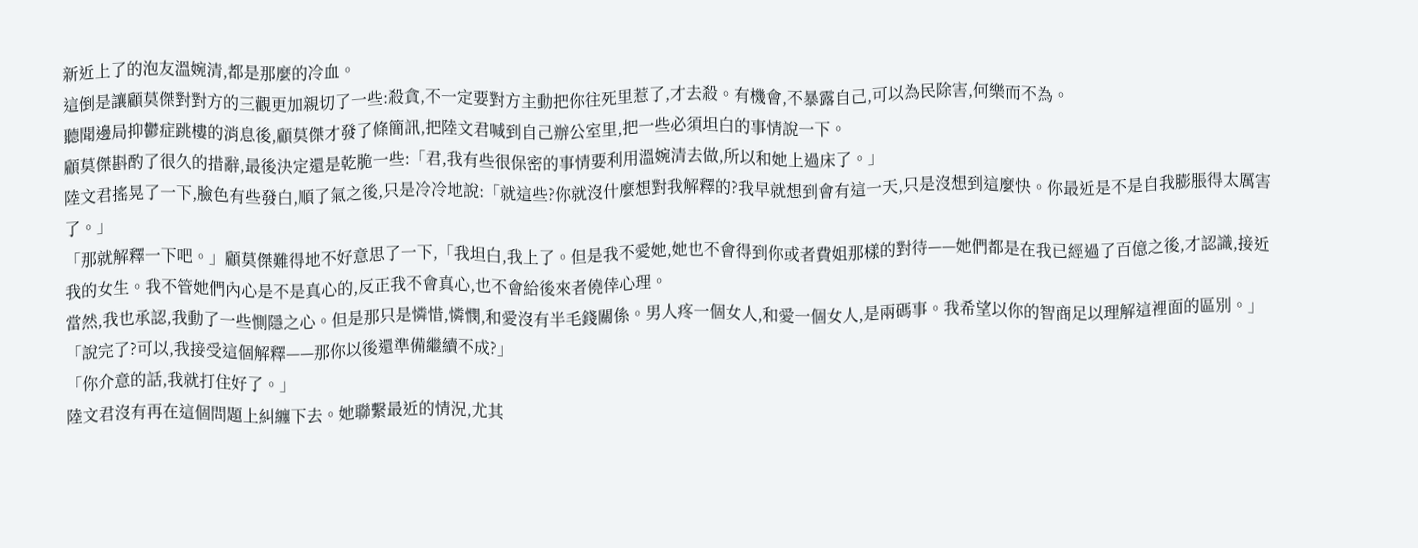新近上了的泡友溫婉清,都是那麼的冷血。
這倒是讓顧莫傑對對方的三觀更加親切了一些:殺貪,不一定要對方主動把你往死里惹了,才去殺。有機會,不暴露自己,可以為民除害,何樂而不為。
聽聞邊局抑鬱症跳樓的消息後,顧莫傑才發了條簡訊,把陸文君喊到自己辦公室里,把一些必須坦白的事情說一下。
顧莫傑斟酌了很久的措辭,最後決定還是乾脆一些:「君,我有些很保密的事情要利用溫婉清去做,所以和她上過床了。」
陸文君搖晃了一下,臉色有些發白,順了氣之後,只是冷冷地說:「就這些?你就沒什麼想對我解釋的?我早就想到會有這一天,只是沒想到這麼快。你最近是不是自我膨脹得太厲害了。」
「那就解釋一下吧。」顧莫傑難得地不好意思了一下,「我坦白,我上了。但是我不愛她,她也不會得到你或者費姐那樣的對待——她們都是在我已經過了百億之後,才認識,接近我的女生。我不管她們內心是不是真心的,反正我不會真心,也不會給後來者僥倖心理。
當然,我也承認,我動了一些惻隱之心。但是那只是憐惜,憐憫,和愛沒有半毛錢關係。男人疼一個女人,和愛一個女人,是兩碼事。我希望以你的智商足以理解這裡面的區別。」
「說完了?可以,我接受這個解釋——那你以後還準備繼續不成?」
「你介意的話,我就打住好了。」
陸文君沒有再在這個問題上糾纏下去。她聯繫最近的情況,尤其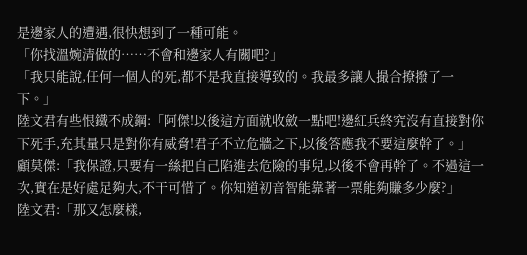是邊家人的遭遇,很快想到了一種可能。
「你找溫婉清做的……不會和邊家人有關吧?」
「我只能說,任何一個人的死,都不是我直接導致的。我最多讓人撮合撩撥了一下。」
陸文君有些恨鐵不成鋼:「阿傑!以後這方面就收斂一點吧!邊紅兵終究沒有直接對你下死手,充其量只是對你有威脅!君子不立危牆之下,以後答應我不要這麼幹了。」
顧莫傑:「我保證,只要有一絲把自己陷進去危險的事兒,以後不會再幹了。不過這一次,實在是好處足夠大,不干可惜了。你知道初音智能靠著一票能夠賺多少麼?」
陸文君:「那又怎麼樣,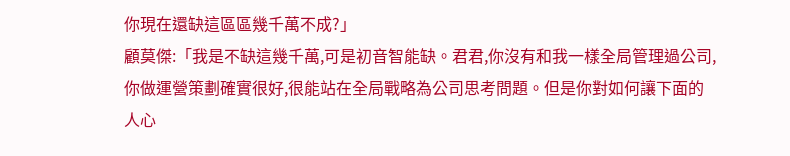你現在還缺這區區幾千萬不成?」
顧莫傑:「我是不缺這幾千萬,可是初音智能缺。君君,你沒有和我一樣全局管理過公司,你做運營策劃確實很好,很能站在全局戰略為公司思考問題。但是你對如何讓下面的人心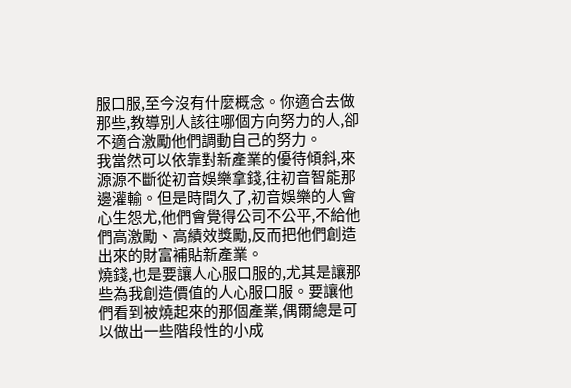服口服,至今沒有什麼概念。你適合去做那些,教導別人該往哪個方向努力的人,卻不適合激勵他們調動自己的努力。
我當然可以依靠對新產業的優待傾斜,來源源不斷從初音娛樂拿錢,往初音智能那邊灌輸。但是時間久了,初音娛樂的人會心生怨尤,他們會覺得公司不公平,不給他們高激勵、高績效獎勵,反而把他們創造出來的財富補貼新產業。
燒錢,也是要讓人心服口服的,尤其是讓那些為我創造價值的人心服口服。要讓他們看到被燒起來的那個產業,偶爾總是可以做出一些階段性的小成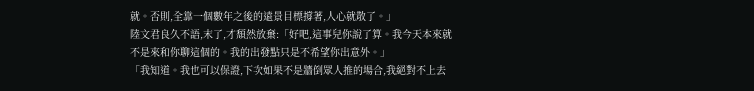就。否則,全靠一個數年之後的遠景目標撐著,人心就散了。」
陸文君良久不語,末了,才頹然放棄:「好吧,這事兒你說了算。我今天本來就不是來和你聊這個的。我的出發點只是不希望你出意外。」
「我知道。我也可以保證,下次如果不是牆倒眾人推的場合,我絕對不上去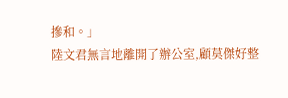摻和。」
陸文君無言地離開了辦公室,顧莫傑好整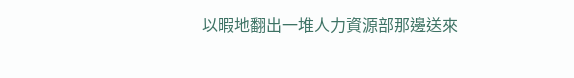以暇地翻出一堆人力資源部那邊送來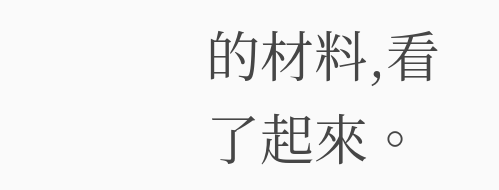的材料,看了起來。